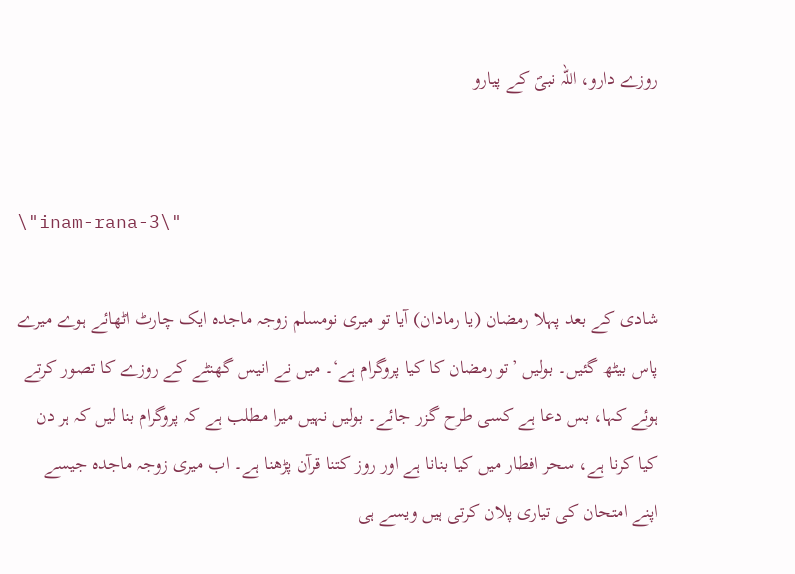روزے دارو، اللہ نبیؐ کے پیارو


\"inam-rana-3\"

شادی کے بعد پہلا رمضان (یا رمادان) آیا تو میری نومسلم زوجہ ماجدہ ایک چارٹ اٹھائے ہوے میرے پاس بیٹھ گئیں۔ بولیں ’تو رمضان کا کیا پروگرام ہے‘۔ میں نے انیس گھنٹے کے روزے کا تصور کرتے ہوئے کہا، بس دعا ہے کسی طرح گزر جائے۔ بولیں نہیں میرا مطلب ہے کہ پروگرام بنا لیں کہ ہر دن کیا کرنا ہے، سحر افطار میں کیا بنانا ہے اور روز کتنا قرآن پڑھنا ہے۔ اب میری زوجہ ماجدہ جیسے اپنے امتحان کی تیاری پلان کرتی ہیں ویسے ہی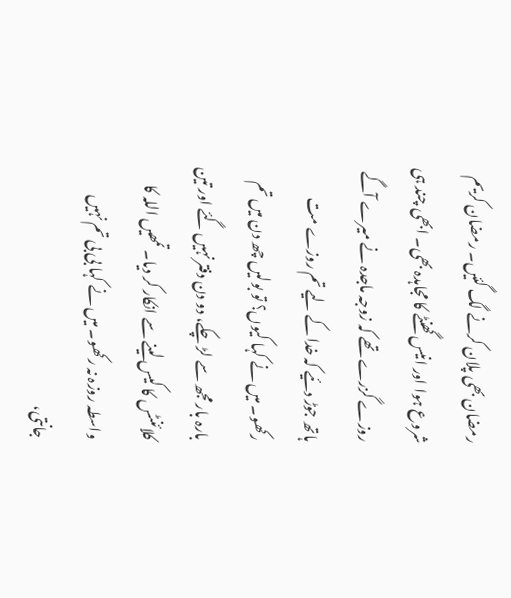رمضان بھی پلان کرنے لگ گئیں۔ رمضان کریم شروع ہوا اور انیس گھنٹے کا مجاہدہ بھی۔ ابھی چند ہی روزے گزرے تھے کہ زوجہ ماجدہ نے میرے آگے ہاتھ جوڑ دئیے کہ خدا کے لیے تم روزے مت رکھو۔ میں نے کہا کیوں؟ تو بولیں چھ دن میں تم بارہ بار مجھ سے لڑ چکے، دو دن دفتر نہیں گئے اور تین کلائنٹس کا کیس لینے سے انکار کر دیا۔ تمھیں اللہ کا واسطہ روزہ نہ رکھو۔ میں نے کہا بی بی تم نہیں جانتی،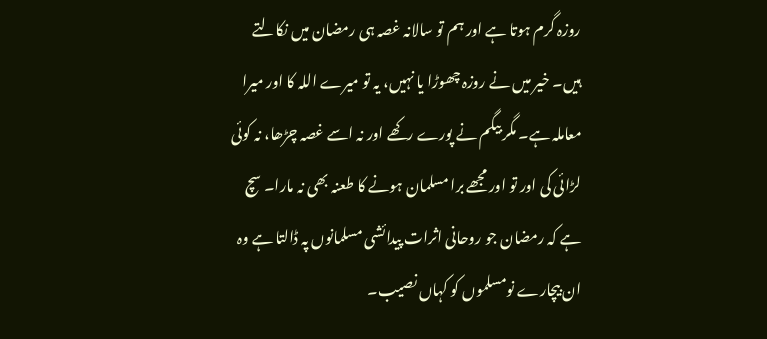روزہ گرم ہوتا ہے اور ہم تو سالانہ غصہ ہی رمضان میں نکالتے ہیں۔ خیر میں نے روزہ چھوڑا یا نہیں، یہ تو میرے اللہ کا اور میرا معاملہ ہے۔ مگر بیگم نے پورے رکھے اور نہ اسے غصہ چڑھا، نہ کوئی لڑائی کی اور تو اور مجھے برا مسلمان ہونے کا طعنہ بھی نہ مارا۔ سچ ہے کہ رمضان جو روحانی اثرات پیدائشی مسلمانوں پہ ڈالتا ہے وہ ان بیچارے نومسلموں کو کہاں نصیب۔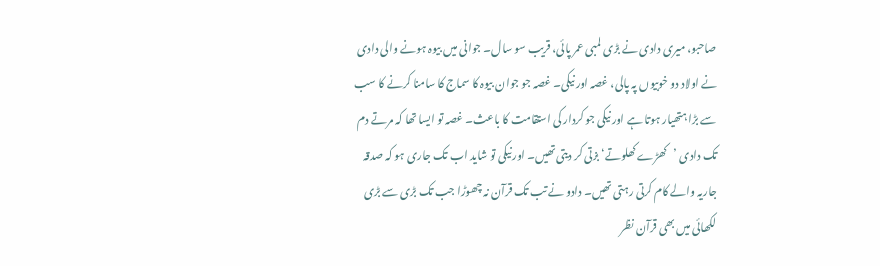صاحبو، میری دادی نے بڑی لمبی عمر پائی، قریب سو سال۔ جوانی میں بیوہ ہونے والی دادی نے اولاد دو خوبیوں پہ پالی، غصہ اور نیکی۔ غصہ جو جوان بیوہ کا سماج کا سامنا کرنے کا سب سے بڑا ہتھیار ہوتا ہے اور نیکی جو کردار کی استقامت کا باعث۔ غصہ تو ایسا تھا کہ مرتے دم تک دادی ’کھڑے کھلوتے‘ بزتی کر دیتی تھیں۔ اور نیکی تو شاید اب تک جاری ہو کہ صدقہ جاریہ والے کام کرتی رہتی تھیں۔ دادو نے تب تک قرآن نہ چھوڑا جب تک بڑی سے بڑی لکھائی میں بھی قرآن نظر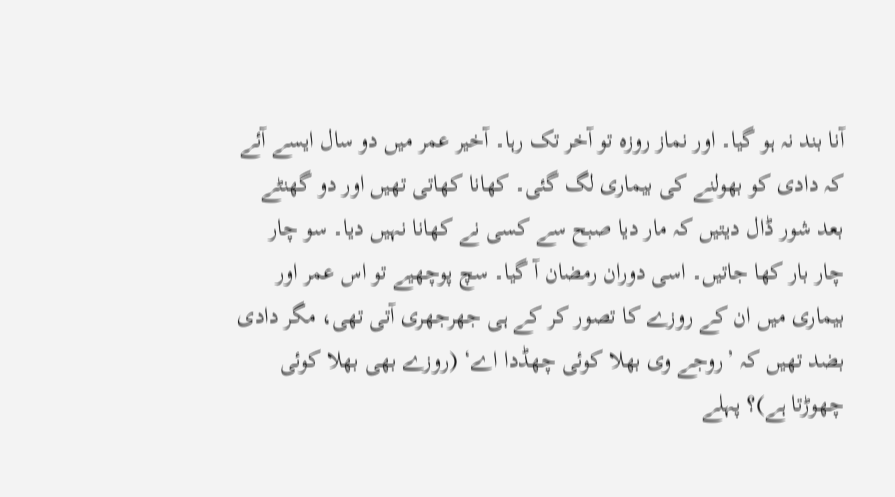آنا بند نہ ہو گیا۔ اور نماز روزہ تو آخر تک رہا۔ آخیر عمر میں دو سال ایسے آئے کہ دادی کو بھولنے کی بیماری لگ گئی۔ کھانا کھاتی تھیں اور دو گھنٹے بعد شور ڈال دیتیں کہ مار دیا صبح سے کسی نے کھانا نہیں دیا۔ سو چار چار بار کھا جاتیں۔ اسی دوران رمضان آ گیا۔ سچ پوچھیے تو اس عمر اور بیماری میں ان کے روزے کا تصور کر کے ہی جھرجھری آتی تھی، مگر دادی بضد تھیں کہ ’روجے وی بھلا کوئی چھڈدا اے‘ (روزے بھی بھلا کوئی چھوڑتا ہے)؟ پہلے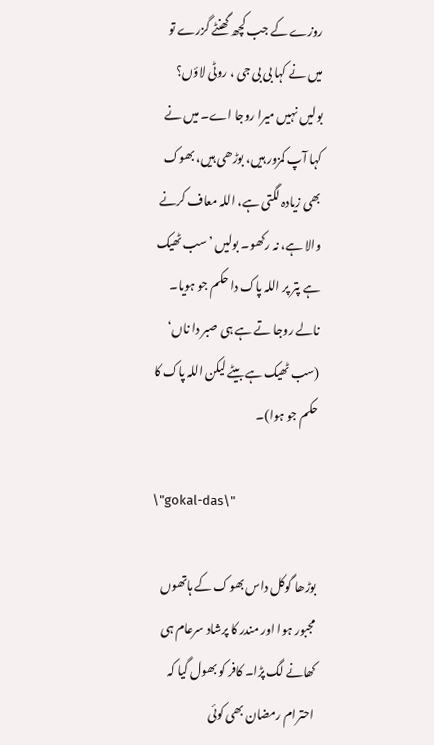روزے کے جب کچھ گھنٹے گزرے تو میں نے کہا بی بی جی ، روٹی لاؤں؟ بولیں نہیں میرا روجا اے۔ میں نے کہا آپ کمزور ہیں، بوڑھی ہیں، بھوک بھی زیادہ لگتی ہے، اللہ معاف کرنے والا ہے، نہ رکھو۔ بولیں ’سب ٹھیک ہے پتر پر اللہ پاک دا حکم جو ہویا۔ نالے روجا تے ہے ہی صبر دا ناں‘ (سب ٹھیک ہے بیٹے لیکن اللہ پاک کا حکم جو ہوا)۔

\"gokal-das\"

بوڑھا گوکل داس بھوک کے ہاتھوں مجبور ہوا اور مندر کا پرشاد سرعام ہی کھانے لگ پڑا۔ کافر کو بھول گیا کہ احترام رمضان بھی کوئی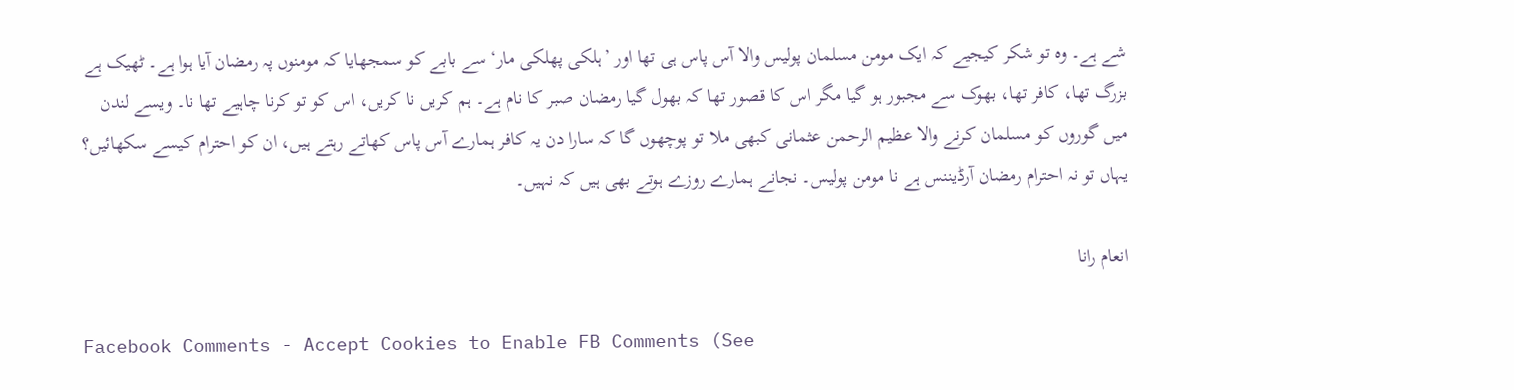شے ہے۔ وہ تو شکر کیجیے کہ ایک مومن مسلمان پولیس والا آس پاس ہی تھا اور ’ہلکی پھلکی مار‘ سے بابے کو سمجھایا کہ مومنوں پہ رمضان آیا ہوا ہے۔ ٹھیک ہے بزرگ تھا، کافر تھا، بھوک سے مجبور ہو گیا مگر اس کا قصور تھا کہ بھول گیا رمضان صبر کا نام ہے۔ ہم کریں نا کریں، اس کو تو کرنا چاہیے تھا نا۔ ویسے لندن میں گوروں کو مسلمان کرنے والا عظیم الرحمن عثمانی کبھی ملا تو پوچھوں گا کہ سارا دن یہ کافر ہمارے آس پاس کھاتے رہتے ہیں، ان کو احترام کیسے سکھائیں؟ یہاں تو نہ احترام رمضان آرڈیننس ہے نا مومن پولیس۔ نجانے ہمارے روزے ہوتے بھی ہیں کہ نہیں۔

انعام رانا

Facebook Comments - Accept Cookies to Enable FB Comments (See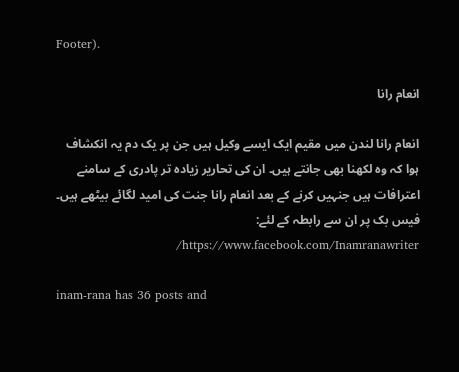Footer).

انعام رانا

انعام رانا لندن میں مقیم ایک ایسے وکیل ہیں جن پر یک دم یہ انکشاف ہوا کہ وہ لکھنا بھی جانتے ہیں۔ ان کی تحاریر زیادہ تر پادری کے سامنے اعترافات ہیں جنہیں کرنے کے بعد انعام رانا جنت کی امید لگائے بیٹھے ہیں۔ فیس بک پر ان سے رابطہ کے لئے: https://www.facebook.com/Inamranawriter/

inam-rana has 36 posts and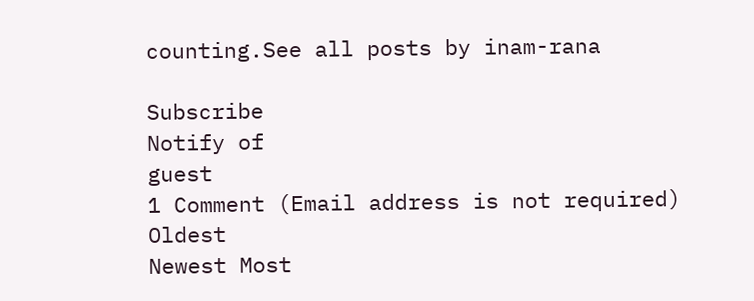counting.See all posts by inam-rana

Subscribe
Notify of
guest
1 Comment (Email address is not required)
Oldest
Newest Most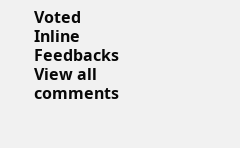Voted
Inline Feedbacks
View all comments